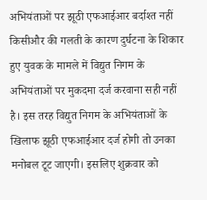अभियंताओं पर झूठी एफआईआर बर्दाश्त नहीं
किसीऔर की गलती के कारण दुर्घटना के शिकार हुए युवक के मामले में विद्युत निगम के अभियंताओं पर मुकदमा दर्ज करवाना सही नहीं है। इस तरह विद्युत निगम के अभियंताओं के खिलाफ झूठी एफआईआर दर्ज होगी तो उनका मनोबल टूट जाएगी। इसलिए शुक्रवार को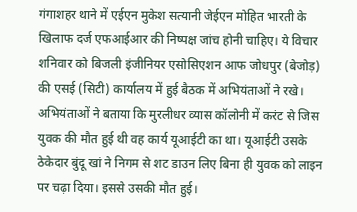गंगाशहर थाने में एईएन मुकेश सत्यानी जेईएन मोहित भारती के खिलाफ दर्ज एफआईआर की निष्पक्ष जांच होनी चाहिए। ये विचार शनिवार को बिजली इंजीनियर एसोसिएशन आफ जोधपुर (बेजोड़) की एसई (सिटी) कार्यालय में हुई बैठक में अभियंताओं ने रखे। अभियंताओं ने बताया कि मुरलीधर व्यास कॉलोनी में करंट से जिस युवक की मौत हुई थी वह कार्य यूआईटी का था। यूआईटी उसके ठेकेदार बुंदू खां ने निगम से शट डाउन लिए बिना ही युवक को लाइन पर चढ़ा दिया। इससे उसकी मौत हुई।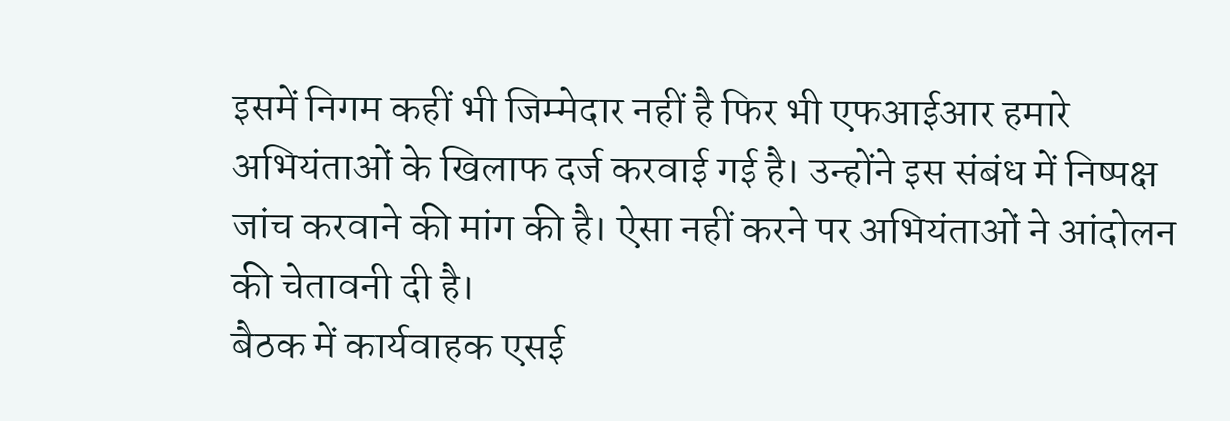इसमें निगम कहीं भी जिम्मेदार नहीं है फिर भी एफआईआर हमारे अभियंताओं के खिलाफ दर्ज करवाई गई है। उन्होंने इस संबंध में निष्पक्ष जांच करवाने की मांग की है। ऐसा नहीं करने पर अभियंताओं ने आंदोलन की चेतावनी दी है।
बैठक में कार्यवाहक एसई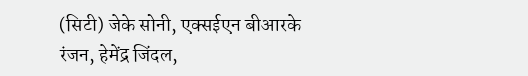(सिटी) जेके सोनी, एक्सईएन बीआरके रंजन, हेमेंद्र जिंदल,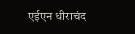एईएन धीराचंद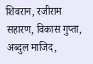शिवरान, रजीराम सहारण, विकास गुप्ता, अब्दुल माजिद,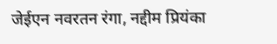जेईएन नवरतन रंगा, नद्दीम प्रियंका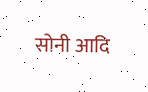सोनी आदि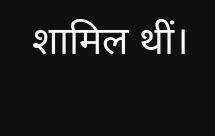शामिल थीं।